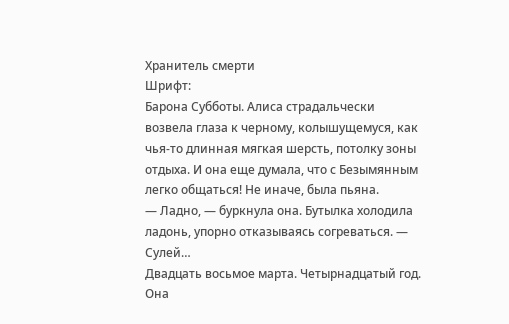Хранитель смерти
Шрифт:
Барона Субботы. Алиса страдальчески возвела глаза к черному, колышущемуся, как чья-то длинная мягкая шерсть, потолку зоны отдыха. И она еще думала, что с Безымянным легко общаться! Не иначе, была пьяна.
— Ладно, — буркнула она. Бутылка холодила ладонь, упорно отказываясь согреваться. — Сулей…
Двадцать восьмое марта. Четырнадцатый год.
Она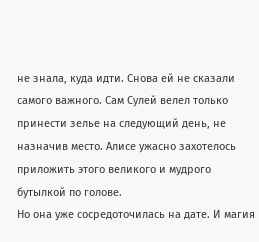не знала, куда идти. Снова ей не сказали самого важного. Сам Сулей велел только принести зелье на следующий день, не назначив место. Алисе ужасно захотелось приложить этого великого и мудрого бутылкой по голове.
Но она уже сосредоточилась на дате. И магия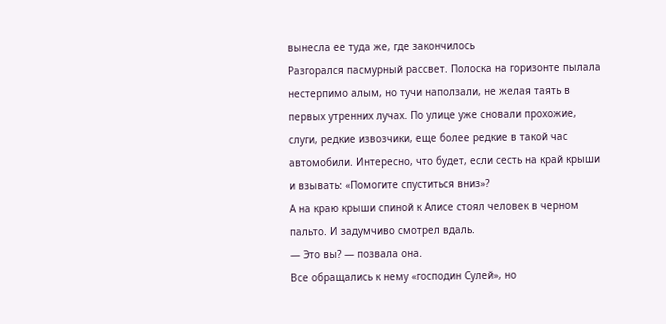вынесла ее туда же, где закончилось
Разгорался пасмурный рассвет. Полоска на горизонте пылала нестерпимо алым, но тучи наползали, не желая таять в первых утренних лучах. По улице уже сновали прохожие, слуги, редкие извозчики, еще более редкие в такой час автомобили. Интересно, что будет, если сесть на край крыши и взывать: «Помогите спуститься вниз»?
А на краю крыши спиной к Алисе стоял человек в черном пальто. И задумчиво смотрел вдаль.
— Это вы? — позвала она.
Все обращались к нему «господин Сулей», но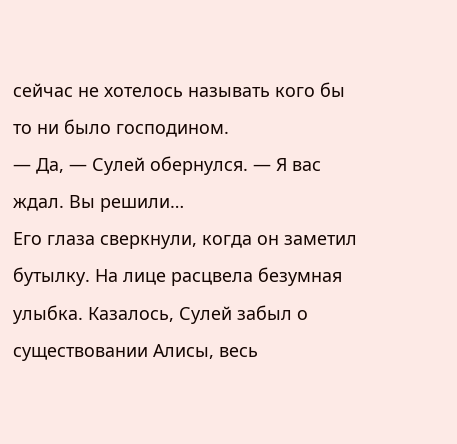сейчас не хотелось называть кого бы то ни было господином.
— Да, — Сулей обернулся. — Я вас ждал. Вы решили…
Его глаза сверкнули, когда он заметил бутылку. На лице расцвела безумная улыбка. Казалось, Сулей забыл о существовании Алисы, весь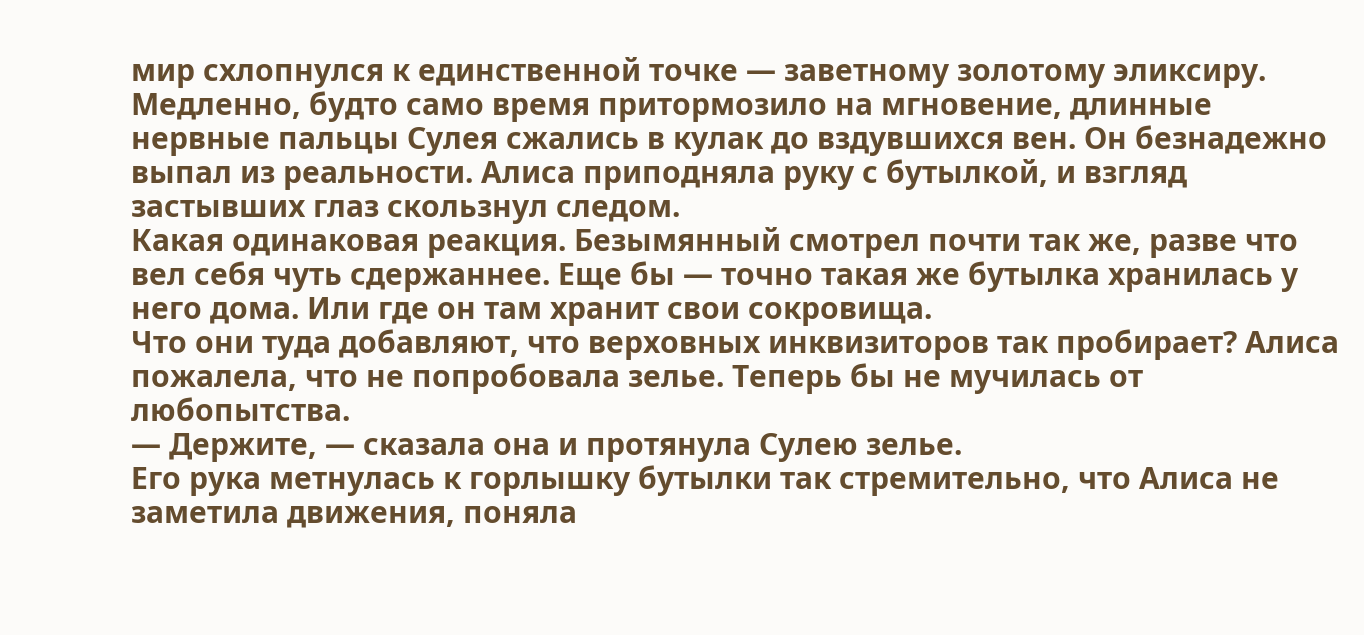мир схлопнулся к единственной точке — заветному золотому эликсиру. Медленно, будто само время притормозило на мгновение, длинные нервные пальцы Сулея сжались в кулак до вздувшихся вен. Он безнадежно выпал из реальности. Алиса приподняла руку с бутылкой, и взгляд застывших глаз скользнул следом.
Какая одинаковая реакция. Безымянный смотрел почти так же, разве что вел себя чуть сдержаннее. Еще бы — точно такая же бутылка хранилась у него дома. Или где он там хранит свои сокровища.
Что они туда добавляют, что верховных инквизиторов так пробирает? Алиса пожалела, что не попробовала зелье. Теперь бы не мучилась от любопытства.
— Держите, — сказала она и протянула Сулею зелье.
Его рука метнулась к горлышку бутылки так стремительно, что Алиса не заметила движения, поняла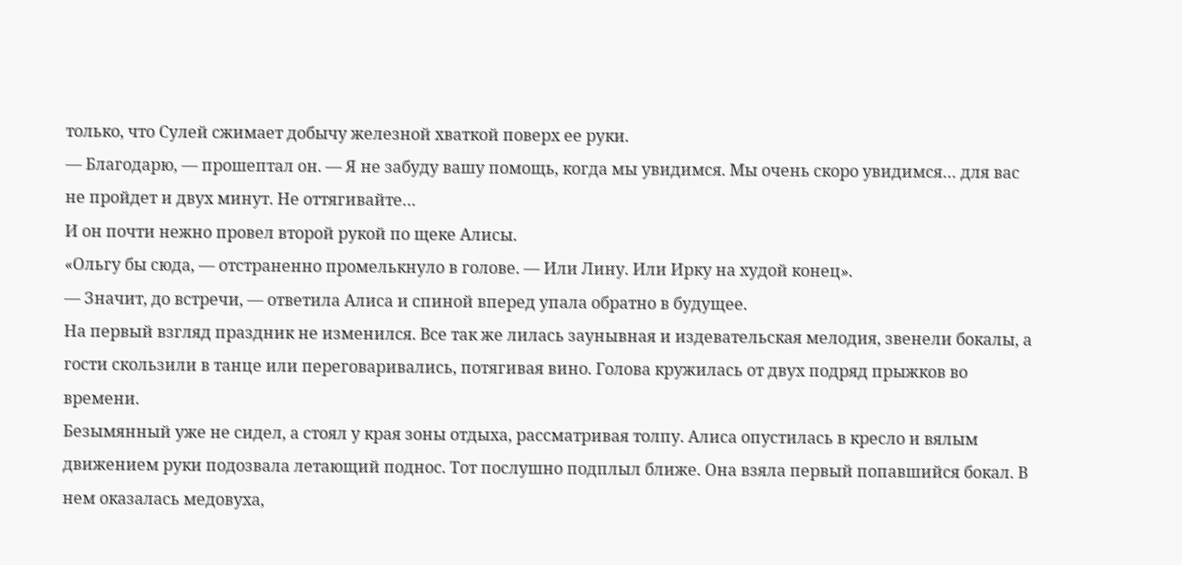только, что Сулей сжимает добычу железной хваткой поверх ее руки.
— Благодарю, — прошептал он. — Я не забуду вашу помощь, когда мы увидимся. Мы очень скоро увидимся… для вас не пройдет и двух минут. Не оттягивайте…
И он почти нежно провел второй рукой по щеке Алисы.
«Ольгу бы сюда, — отстраненно промелькнуло в голове. — Или Лину. Или Ирку на худой конец».
— Значит, до встречи, — ответила Алиса и спиной вперед упала обратно в будущее.
На первый взгляд праздник не изменился. Все так же лилась заунывная и издевательская мелодия, звенели бокалы, а гости скользили в танце или переговаривались, потягивая вино. Голова кружилась от двух подряд прыжков во времени.
Безымянный уже не сидел, а стоял у края зоны отдыха, рассматривая толпу. Алиса опустилась в кресло и вялым движением руки подозвала летающий поднос. Тот послушно подплыл ближе. Она взяла первый попавшийся бокал. В нем оказалась медовуха,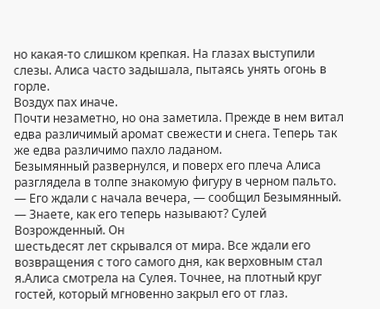но какая-то слишком крепкая. На глазах выступили слезы. Алиса часто задышала, пытаясь унять огонь в горле.
Воздух пах иначе.
Почти незаметно, но она заметила. Прежде в нем витал едва различимый аромат свежести и снега. Теперь так же едва различимо пахло ладаном.
Безымянный развернулся, и поверх его плеча Алиса разглядела в толпе знакомую фигуру в черном пальто.
— Его ждали с начала вечера, — сообщил Безымянный. — Знаете, как его теперь называют? Сулей Возрожденный. Он
шестьдесят лет скрывался от мира. Все ждали его возвращения с того самого дня, как верховным стал я.Алиса смотрела на Сулея. Точнее, на плотный круг гостей, который мгновенно закрыл его от глаз.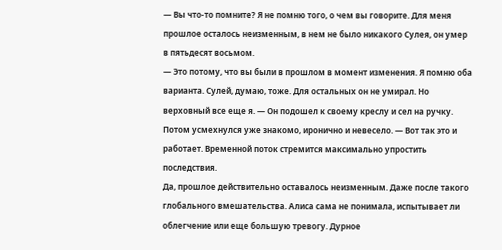— Вы что-то помните? Я не помню того, о чем вы говорите. Для меня прошлое осталось неизменным, в нем не было никакого Сулея, он умер в пятьдесят восьмом.
— Это потому, что вы были в прошлом в момент изменения. Я помню оба варианта. Сулей, думаю, тоже. Для остальных он не умирал. Но верховный все еще я. — Он подошел к своему креслу и сел на ручку. Потом усмехнулся уже знакомо, иронично и невесело. — Вот так это и работает. Временной поток стремится максимально упростить последствия.
Да, прошлое действительно оставалось неизменным. Даже после такого глобального вмешательства. Алиса сама не понимала, испытывает ли облегчение или еще большую тревогу. Дурное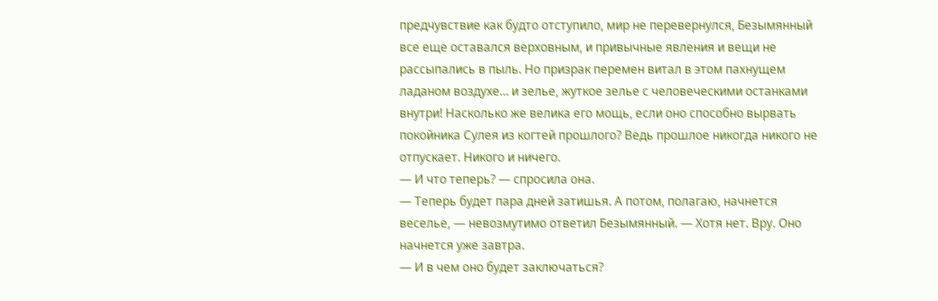предчувствие как будто отступило, мир не перевернулся, Безымянный все еще оставался верховным, и привычные явления и вещи не рассыпались в пыль. Но призрак перемен витал в этом пахнущем ладаном воздухе… и зелье, жуткое зелье с человеческими останками внутри! Насколько же велика его мощь, если оно способно вырвать покойника Сулея из когтей прошлого? Ведь прошлое никогда никого не отпускает. Никого и ничего.
— И что теперь? — спросила она.
— Теперь будет пара дней затишья. А потом, полагаю, начнется веселье, — невозмутимо ответил Безымянный. — Хотя нет. Вру. Оно начнется уже завтра.
— И в чем оно будет заключаться?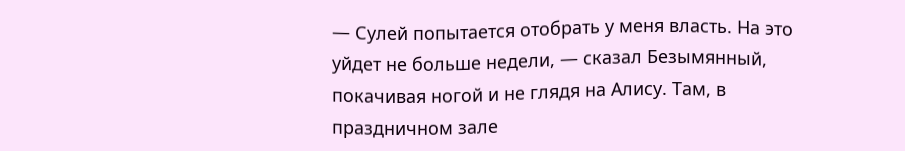— Сулей попытается отобрать у меня власть. На это уйдет не больше недели, — сказал Безымянный, покачивая ногой и не глядя на Алису. Там, в праздничном зале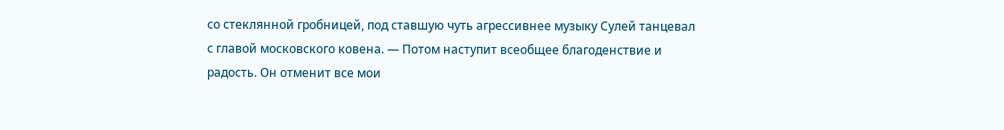со стеклянной гробницей, под ставшую чуть агрессивнее музыку Сулей танцевал с главой московского ковена. — Потом наступит всеобщее благоденствие и радость. Он отменит все мои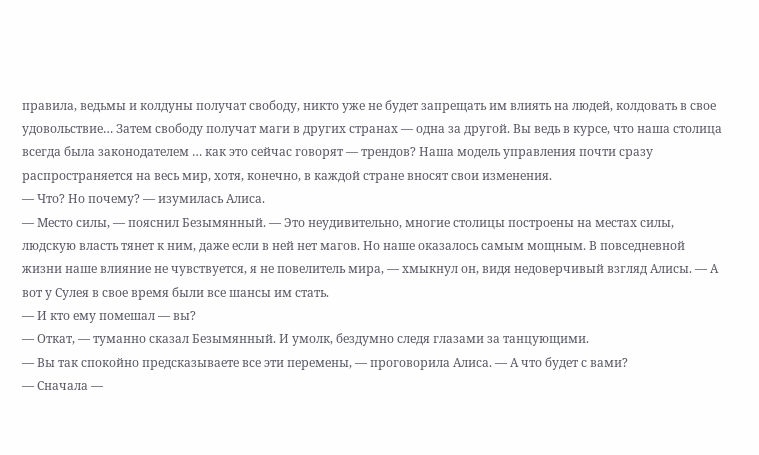правила, ведьмы и колдуны получат свободу, никто уже не будет запрещать им влиять на людей, колдовать в свое удовольствие… Затем свободу получат маги в других странах — одна за другой. Вы ведь в курсе, что наша столица всегда была законодателем … как это сейчас говорят — трендов? Наша модель управления почти сразу распространяется на весь мир, хотя, конечно, в каждой стране вносят свои изменения.
— Что? Но почему? — изумилась Алиса.
— Место силы, — пояснил Безымянный. — Это неудивительно, многие столицы построены на местах силы, людскую власть тянет к ним, даже если в ней нет магов. Но наше оказалось самым мощным. В повседневной жизни наше влияние не чувствуется, я не повелитель мира, — хмыкнул он, видя недоверчивый взгляд Алисы. — А вот у Сулея в свое время были все шансы им стать.
— И кто ему помешал — вы?
— Откат, — туманно сказал Безымянный. И умолк, бездумно следя глазами за танцующими.
— Вы так спокойно предсказываете все эти перемены, — проговорила Алиса. — А что будет с вами?
— Сначала —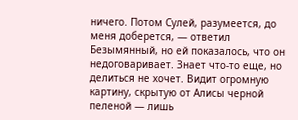ничего. Потом Сулей, разумеется, до меня доберется, — ответил Безымянный, но ей показалось, что он недоговаривает. Знает что-то еще, но делиться не хочет. Видит огромную картину, скрытую от Алисы черной пеленой — лишь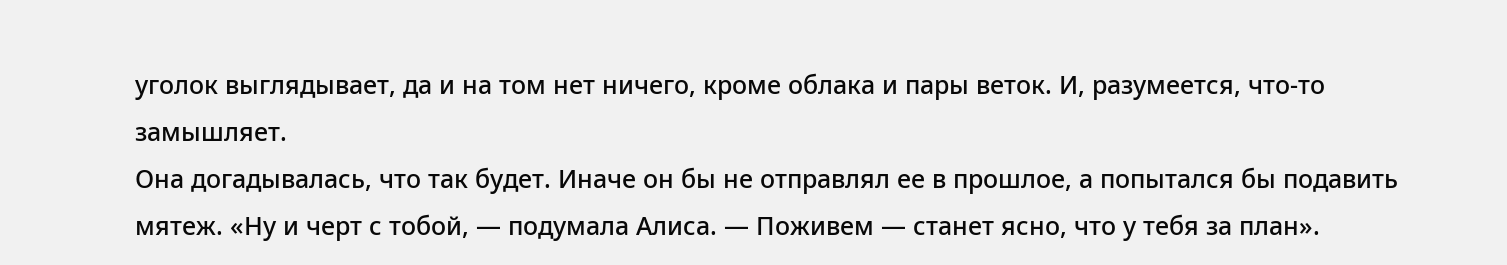уголок выглядывает, да и на том нет ничего, кроме облака и пары веток. И, разумеется, что-то замышляет.
Она догадывалась, что так будет. Иначе он бы не отправлял ее в прошлое, а попытался бы подавить мятеж. «Ну и черт с тобой, — подумала Алиса. — Поживем — станет ясно, что у тебя за план».